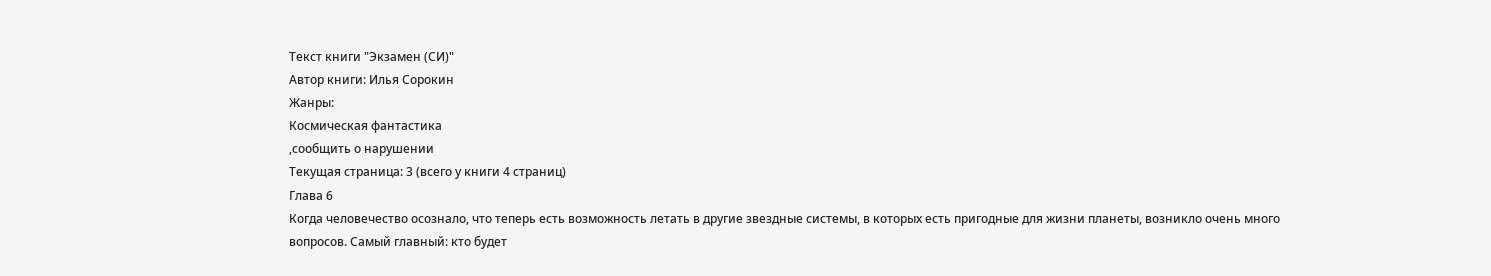Текст книги "Экзамен (СИ)"
Автор книги: Илья Сорокин
Жанры:
Космическая фантастика
,сообщить о нарушении
Текущая страница: 3 (всего у книги 4 страниц)
Глава 6
Когда человечество осознало, что теперь есть возможность летать в другие звездные системы, в которых есть пригодные для жизни планеты, возникло очень много вопросов. Самый главный: кто будет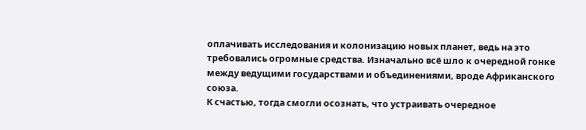оплачивать исследования и колонизацию новых планет, ведь на это требовались огромные средства. Изначально всё шло к очередной гонке между ведущими государствами и объединениями, вроде Африканского союза.
К счастью, тогда смогли осознать, что устраивать очередное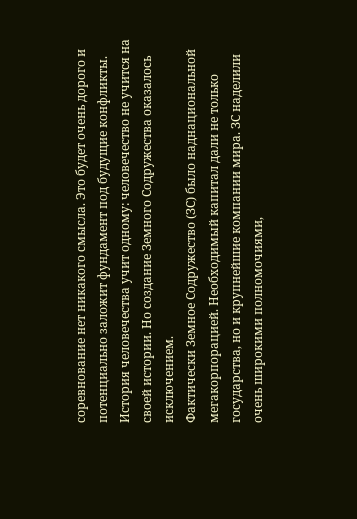соревнование нет никакого смысла. Это будет очень дорого и потенциально заложит фундамент под будущие конфликты. История человечества учит одному: человечество не учится на своей истории. Но создание Земного Содружества оказалось исключением.
Фактически Земное Содружество (ЗС) было наднациональной мегакорпорацией. Необходимый капитал дали не только государства, но и крупнейшие компании мира. ЗС наделили очень широкими полномочиями,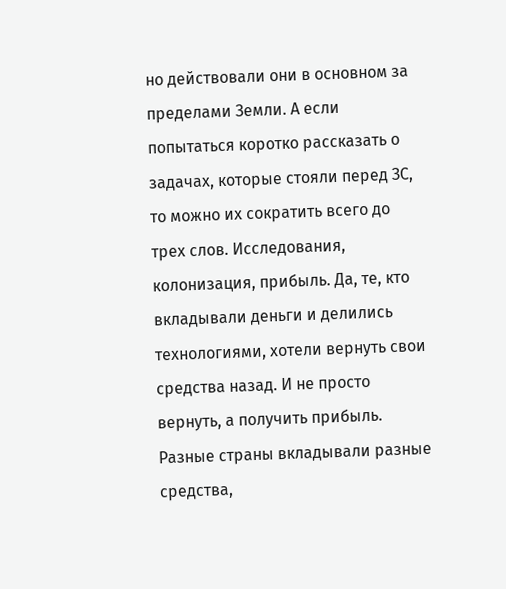но действовали они в основном за пределами Земли. А если попытаться коротко рассказать о задачах, которые стояли перед ЗС, то можно их сократить всего до трех слов. Исследования, колонизация, прибыль. Да, те, кто вкладывали деньги и делились технологиями, хотели вернуть свои средства назад. И не просто вернуть, а получить прибыль.
Разные страны вкладывали разные средства,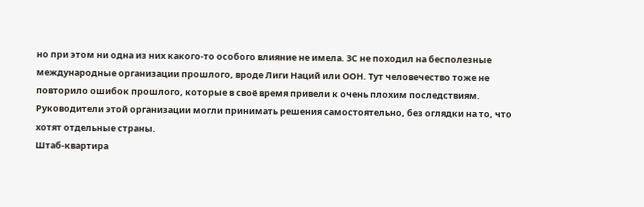но при этом ни одна из них какого-то особого влияние не имела. ЗС не походил на бесполезные международные организации прошлого, вроде Лиги Наций или ООН. Тут человечество тоже не повторило ошибок прошлого, которые в своё время привели к очень плохим последствиям. Руководители этой организации могли принимать решения самостоятельно, без оглядки на то, что хотят отдельные страны.
Штаб-квартира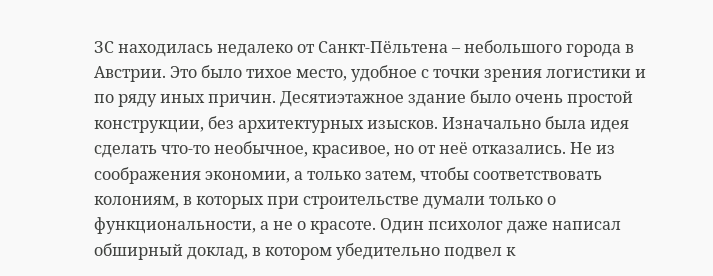ЗС находилась недалеко от Санкт-Пёльтена – небольшого города в Австрии. Это было тихое место, удобное с точки зрения логистики и по ряду иных причин. Десятиэтажное здание было очень простой конструкции, без архитектурных изысков. Изначально была идея сделать что-то необычное, красивое, но от неё отказались. Не из соображения экономии, а только затем, чтобы соответствовать колониям, в которых при строительстве думали только о функциональности, а не о красоте. Один психолог даже написал обширный доклад, в котором убедительно подвел к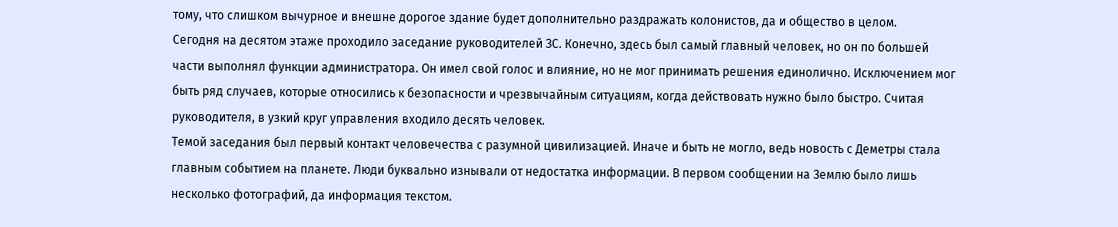тому, что слишком вычурное и внешне дорогое здание будет дополнительно раздражать колонистов, да и общество в целом.
Сегодня на десятом этаже проходило заседание руководителей ЗС. Конечно, здесь был самый главный человек, но он по большей части выполнял функции администратора. Он имел свой голос и влияние, но не мог принимать решения единолично. Исключением мог быть ряд случаев, которые относились к безопасности и чрезвычайным ситуациям, когда действовать нужно было быстро. Считая руководителя, в узкий круг управления входило десять человек.
Темой заседания был первый контакт человечества с разумной цивилизацией. Иначе и быть не могло, ведь новость с Деметры стала главным событием на планете. Люди буквально изнывали от недостатка информации. В первом сообщении на Землю было лишь несколько фотографий, да информация текстом.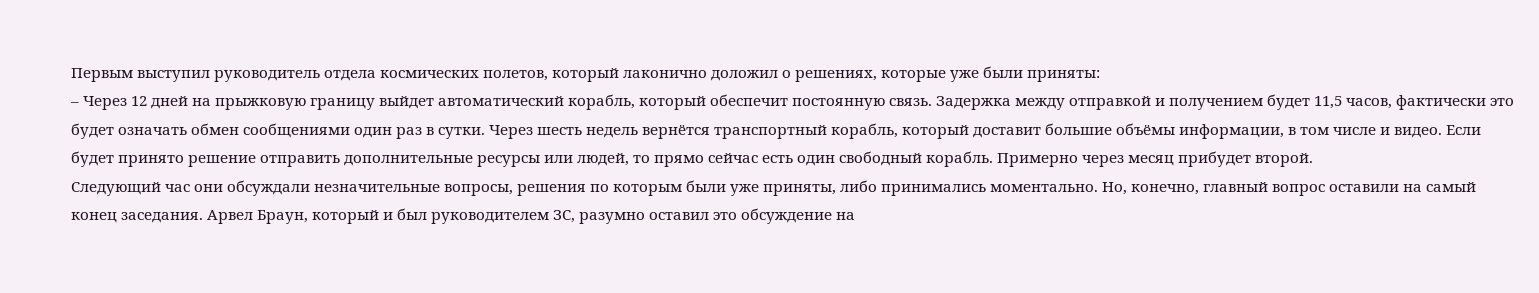Первым выступил руководитель отдела космических полетов, который лаконично доложил о решениях, которые уже были приняты:
– Через 12 дней на прыжковую границу выйдет автоматический корабль, который обеспечит постоянную связь. Задержка между отправкой и получением будет 11,5 часов, фактически это будет означать обмен сообщениями один раз в сутки. Через шесть недель вернётся транспортный корабль, который доставит большие объёмы информации, в том числе и видео. Если будет принято решение отправить дополнительные ресурсы или людей, то прямо сейчас есть один свободный корабль. Примерно через месяц прибудет второй.
Следующий час они обсуждали незначительные вопросы, решения по которым были уже приняты, либо принимались моментально. Но, конечно, главный вопрос оставили на самый конец заседания. Арвел Браун, который и был руководителем ЗС, разумно оставил это обсуждение на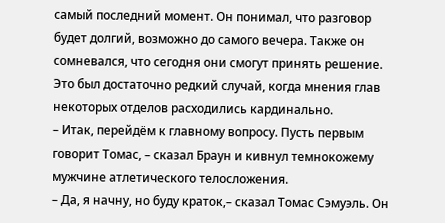самый последний момент. Он понимал, что разговор будет долгий, возможно до самого вечера. Также он сомневался, что сегодня они смогут принять решение. Это был достаточно редкий случай, когда мнения глав некоторых отделов расходились кардинально.
– Итак, перейдём к главному вопросу. Пусть первым говорит Томас, – сказал Браун и кивнул темнокожему мужчине атлетического телосложения.
– Да, я начну, но буду краток,– сказал Томас Сэмуэль. Он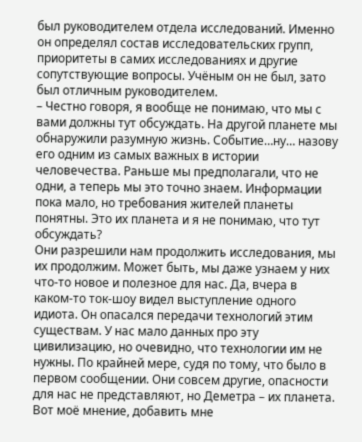был руководителем отдела исследований. Именно он определял состав исследовательских групп, приоритеты в самих исследованиях и другие сопутствующие вопросы. Учёным он не был, зато был отличным руководителем.
– Честно говоря, я вообще не понимаю, что мы с вами должны тут обсуждать. На другой планете мы обнаружили разумную жизнь. Событие…ну… назову его одним из самых важных в истории человечества. Раньше мы предполагали, что не одни, а теперь мы это точно знаем. Информации пока мало, но требования жителей планеты понятны. Это их планета и я не понимаю, что тут обсуждать?
Они разрешили нам продолжить исследования, мы их продолжим. Может быть, мы даже узнаем у них что-то новое и полезное для нас. Да, вчера в каком-то ток-шоу видел выступление одного идиота. Он опасался передачи технологий этим существам. У нас мало данных про эту цивилизацию, но очевидно, что технологии им не нужны. По крайней мере, судя по тому, что было в первом сообщении. Они совсем другие, опасности для нас не представляют, но Деметра – их планета. Вот моё мнение, добавить мне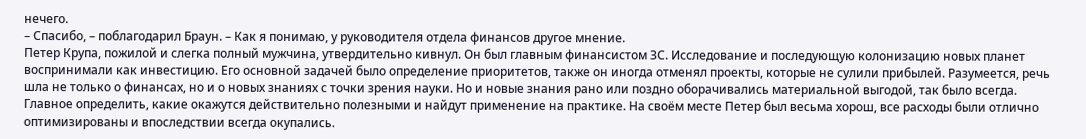нечего.
– Спасибо, – поблагодарил Браун. – Как я понимаю, у руководителя отдела финансов другое мнение.
Петер Крупа, пожилой и слегка полный мужчина, утвердительно кивнул. Он был главным финансистом ЗС. Исследование и последующую колонизацию новых планет воспринимали как инвестицию. Его основной задачей было определение приоритетов, также он иногда отменял проекты, которые не сулили прибылей. Разумеется, речь шла не только о финансах, но и о новых знаниях с точки зрения науки. Но и новые знания рано или поздно оборачивались материальной выгодой, так было всегда. Главное определить, какие окажутся действительно полезными и найдут применение на практике. На своём месте Петер был весьма хорош, все расходы были отлично оптимизированы и впоследствии всегда окупались.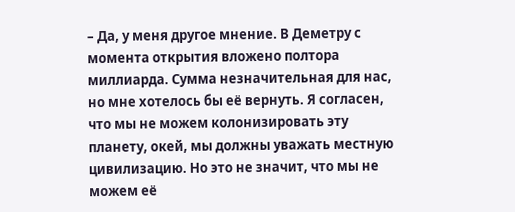– Да, у меня другое мнение. В Деметру с момента открытия вложено полтора миллиарда. Сумма незначительная для нас, но мне хотелось бы её вернуть. Я согласен, что мы не можем колонизировать эту планету, окей, мы должны уважать местную цивилизацию. Но это не значит, что мы не можем её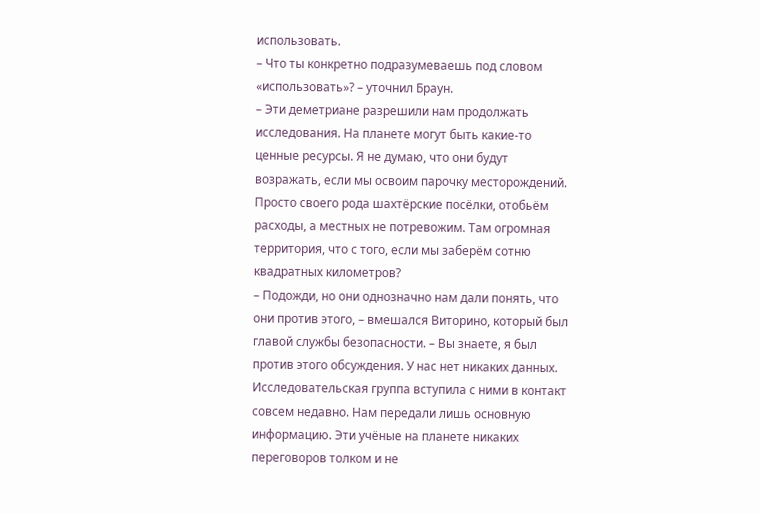использовать.
– Что ты конкретно подразумеваешь под словом «использовать»? – уточнил Браун.
– Эти деметриане разрешили нам продолжать исследования. На планете могут быть какие-то ценные ресурсы. Я не думаю, что они будут возражать, если мы освоим парочку месторождений. Просто своего рода шахтёрские посёлки, отобьём расходы, а местных не потревожим. Там огромная территория, что с того, если мы заберём сотню квадратных километров?
– Подожди, но они однозначно нам дали понять, что они против этого, – вмешался Виторино, который был главой службы безопасности. – Вы знаете, я был против этого обсуждения. У нас нет никаких данных. Исследовательская группа вступила с ними в контакт совсем недавно. Нам передали лишь основную информацию. Эти учёные на планете никаких переговоров толком и не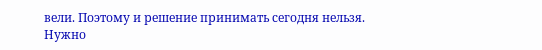вели. Поэтому и решение принимать сегодня нельзя. Нужно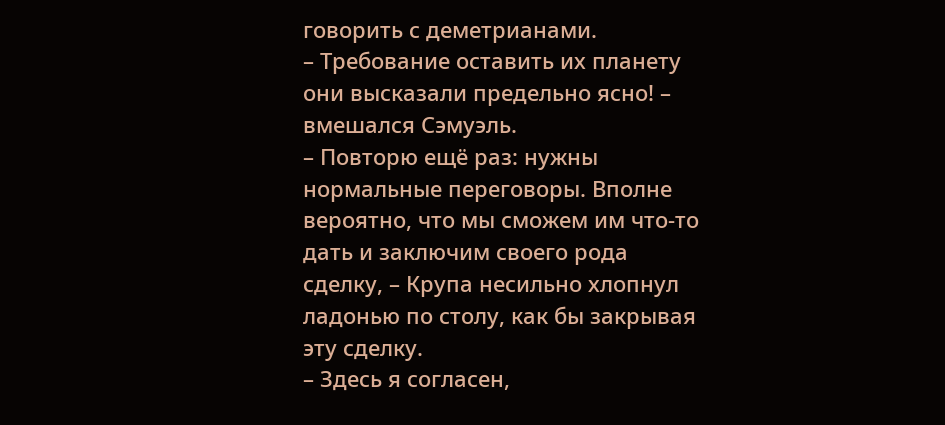говорить с деметрианами.
– Требование оставить их планету они высказали предельно ясно! – вмешался Сэмуэль.
– Повторю ещё раз: нужны нормальные переговоры. Вполне вероятно, что мы сможем им что-то дать и заключим своего рода сделку, – Крупа несильно хлопнул ладонью по столу, как бы закрывая эту сделку.
– Здесь я согласен,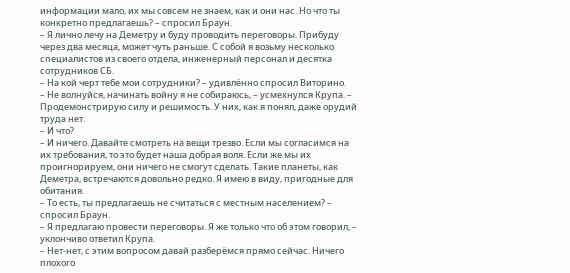информации мало, их мы совсем не знаем, как и они нас. Но что ты конкретно предлагаешь? – спросил Браун.
– Я лично лечу на Деметру и буду проводить переговоры. Прибуду через два месяца, может чуть раньше. С собой я возьму несколько специалистов из своего отдела, инженерный персонал и десятка сотрудников СБ.
– На кой черт тебе мои сотрудники? – удивлённо спросил Виторино.
– Не волнуйся, начинать войну я не собираюсь, – усмехнулся Крупа. – Продемонстрирую силу и решимость. У них, как я понял, даже орудий труда нет.
– И что?
– И ничего. Давайте смотреть на вещи трезво. Если мы согласимся на их требования, то это будет наша добрая воля. Если же мы их проигнорируем, они ничего не смогут сделать. Такие планеты, как Деметра, встречаются довольно редко. Я имею в виду, пригодные для обитания.
– То есть, ты предлагаешь не считаться с местным населением? – спросил Браун.
– Я предлагаю провести переговоры. Я же только что об этом говорил, – уклончиво ответил Крупа.
– Нет-нет, с этим вопросом давай разберёмся прямо сейчас. Ничего плохого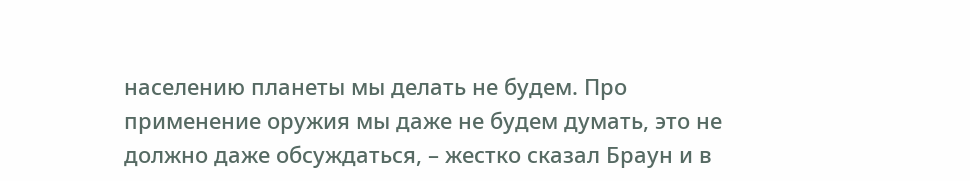населению планеты мы делать не будем. Про применение оружия мы даже не будем думать, это не должно даже обсуждаться, – жестко сказал Браун и в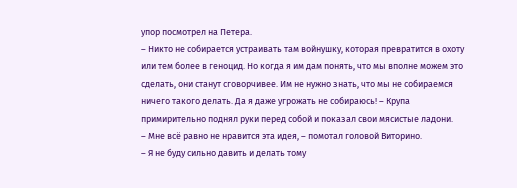упор посмотрел на Петера.
– Никто не собирается устраивать там войнушку, которая превратится в охоту или тем более в геноцид. Но когда я им дам понять, что мы вполне можем это сделать, они станут сговорчивее. Им не нужно знать, что мы не собираемся ничего такого делать. Да я даже угрожать не собираюсь! – Крупа примирительно поднял руки перед собой и показал свои мясистые ладони.
– Мне всё равно не нравится эта идея, – помотал головой Виторино.
– Я не буду сильно давить и делать тому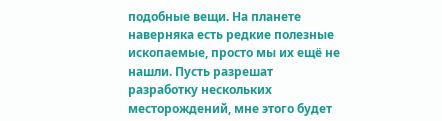подобные вещи. На планете наверняка есть редкие полезные ископаемые, просто мы их ещё не нашли. Пусть разрешат разработку нескольких месторождений, мне этого будет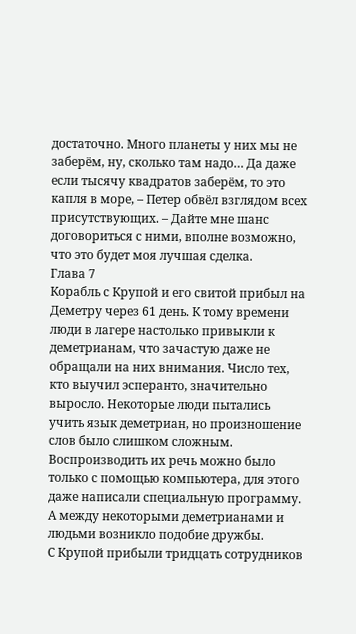достаточно. Много планеты у них мы не заберём, ну, сколько там надо… Да даже если тысячу квадратов заберём, то это капля в море, – Петер обвёл взглядом всех присутствующих. – Дайте мне шанс договориться с ними, вполне возможно, что это будет моя лучшая сделка.
Глава 7
Корабль с Крупой и его свитой прибыл на Деметру через 61 день. К тому времени люди в лагере настолько привыкли к деметрианам, что зачастую даже не обращали на них внимания. Число тех, кто выучил эсперанто, значительно выросло. Некоторые люди пытались учить язык деметриан, но произношение слов было слишком сложным. Воспроизводить их речь можно было только с помощью компьютера, для этого даже написали специальную программу. А между некоторыми деметрианами и людьми возникло подобие дружбы.
С Крупой прибыли тридцать сотрудников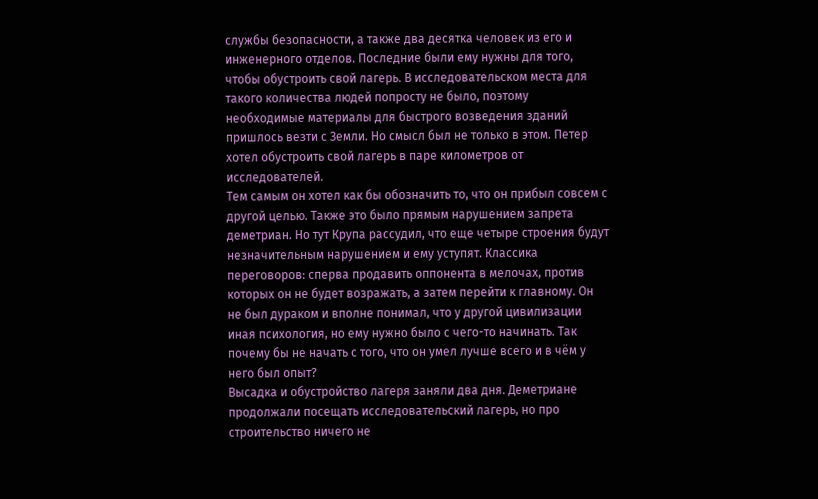службы безопасности, а также два десятка человек из его и инженерного отделов. Последние были ему нужны для того, чтобы обустроить свой лагерь. В исследовательском места для такого количества людей попросту не было, поэтому необходимые материалы для быстрого возведения зданий пришлось везти с Земли. Но смысл был не только в этом. Петер хотел обустроить свой лагерь в паре километров от исследователей.
Тем самым он хотел как бы обозначить то, что он прибыл совсем с другой целью. Также это было прямым нарушением запрета деметриан. Но тут Крупа рассудил, что еще четыре строения будут незначительным нарушением и ему уступят. Классика переговоров: сперва продавить оппонента в мелочах, против которых он не будет возражать, а затем перейти к главному. Он не был дураком и вполне понимал, что у другой цивилизации иная психология, но ему нужно было с чего-то начинать. Так почему бы не начать с того, что он умел лучше всего и в чём у него был опыт?
Высадка и обустройство лагеря заняли два дня. Деметриане продолжали посещать исследовательский лагерь, но про строительство ничего не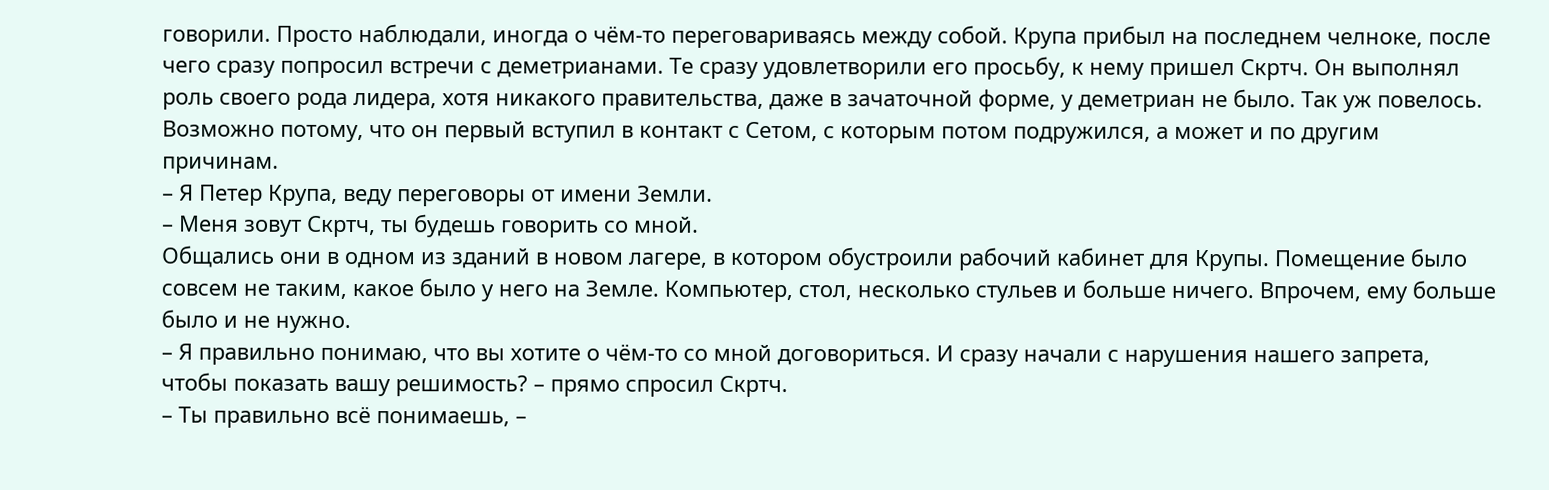говорили. Просто наблюдали, иногда о чём-то переговариваясь между собой. Крупа прибыл на последнем челноке, после чего сразу попросил встречи с деметрианами. Те сразу удовлетворили его просьбу, к нему пришел Скртч. Он выполнял роль своего рода лидера, хотя никакого правительства, даже в зачаточной форме, у деметриан не было. Так уж повелось. Возможно потому, что он первый вступил в контакт с Сетом, с которым потом подружился, а может и по другим причинам.
– Я Петер Крупа, веду переговоры от имени Земли.
– Меня зовут Скртч, ты будешь говорить со мной.
Общались они в одном из зданий в новом лагере, в котором обустроили рабочий кабинет для Крупы. Помещение было совсем не таким, какое было у него на Земле. Компьютер, стол, несколько стульев и больше ничего. Впрочем, ему больше было и не нужно.
– Я правильно понимаю, что вы хотите о чём-то со мной договориться. И сразу начали с нарушения нашего запрета, чтобы показать вашу решимость? – прямо спросил Скртч.
– Ты правильно всё понимаешь, –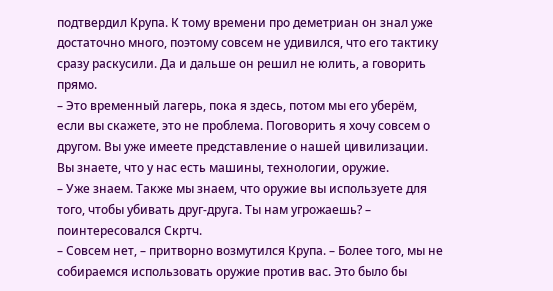подтвердил Крупа. К тому времени про деметриан он знал уже достаточно много, поэтому совсем не удивился, что его тактику сразу раскусили. Да и дальше он решил не юлить, а говорить прямо.
– Это временный лагерь, пока я здесь, потом мы его уберём, если вы скажете, это не проблема. Поговорить я хочу совсем о другом. Вы уже имеете представление о нашей цивилизации. Вы знаете, что у нас есть машины, технологии, оружие.
– Уже знаем. Также мы знаем, что оружие вы используете для того, чтобы убивать друг-друга. Ты нам угрожаешь? – поинтересовался Скртч.
– Совсем нет, – притворно возмутился Крупа. – Более того, мы не собираемся использовать оружие против вас. Это было бы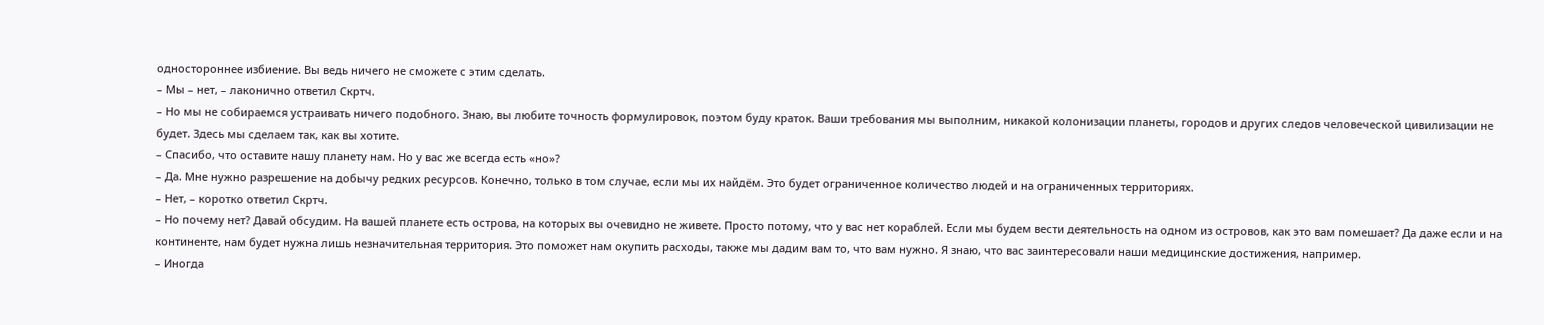одностороннее избиение. Вы ведь ничего не сможете с этим сделать.
– Мы – нет, – лаконично ответил Скртч.
– Но мы не собираемся устраивать ничего подобного. Знаю, вы любите точность формулировок, поэтом буду краток. Ваши требования мы выполним, никакой колонизации планеты, городов и других следов человеческой цивилизации не будет. Здесь мы сделаем так, как вы хотите.
– Спасибо, что оставите нашу планету нам. Но у вас же всегда есть «но»?
– Да. Мне нужно разрешение на добычу редких ресурсов. Конечно, только в том случае, если мы их найдём. Это будет ограниченное количество людей и на ограниченных территориях.
– Нет, – коротко ответил Скртч.
– Но почему нет? Давай обсудим. На вашей планете есть острова, на которых вы очевидно не живете. Просто потому, что у вас нет кораблей. Если мы будем вести деятельность на одном из островов, как это вам помешает? Да даже если и на континенте, нам будет нужна лишь незначительная территория. Это поможет нам окупить расходы, также мы дадим вам то, что вам нужно. Я знаю, что вас заинтересовали наши медицинские достижения, например.
– Иногда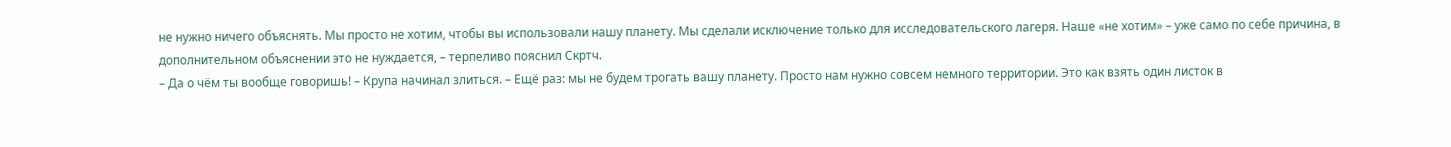не нужно ничего объяснять. Мы просто не хотим, чтобы вы использовали нашу планету. Мы сделали исключение только для исследовательского лагеря. Наше «не хотим» – уже само по себе причина, в дополнительном объяснении это не нуждается, – терпеливо пояснил Скртч.
– Да о чём ты вообще говоришь! – Крупа начинал злиться. – Ещё раз: мы не будем трогать вашу планету. Просто нам нужно совсем немного территории. Это как взять один листок в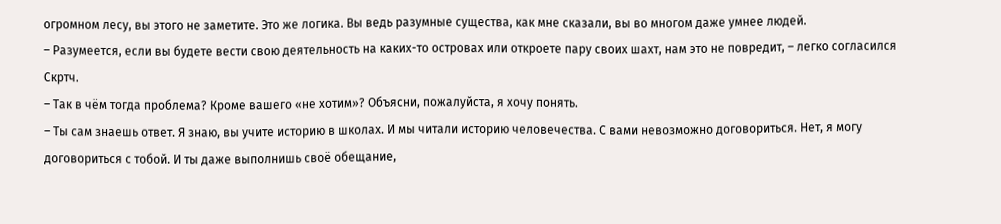огромном лесу, вы этого не заметите. Это же логика. Вы ведь разумные существа, как мне сказали, вы во многом даже умнее людей.
– Разумеется, если вы будете вести свою деятельность на каких-то островах или откроете пару своих шахт, нам это не повредит, – легко согласился Скртч.
– Так в чём тогда проблема? Кроме вашего «не хотим»? Объясни, пожалуйста, я хочу понять.
– Ты сам знаешь ответ. Я знаю, вы учите историю в школах. И мы читали историю человечества. С вами невозможно договориться. Нет, я могу договориться с тобой. И ты даже выполнишь своё обещание,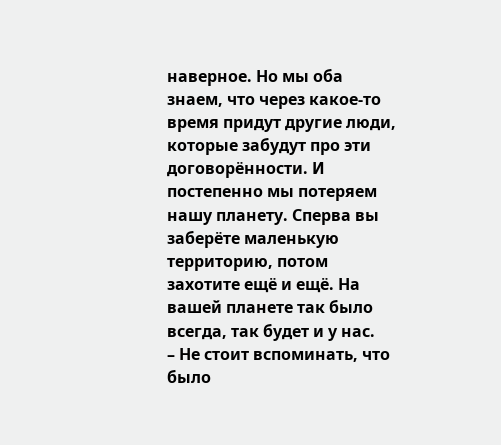наверное. Но мы оба знаем, что через какое-то время придут другие люди, которые забудут про эти договорённости. И постепенно мы потеряем нашу планету. Сперва вы заберёте маленькую территорию, потом захотите ещё и ещё. На вашей планете так было всегда, так будет и у нас.
– Не стоит вспоминать, что было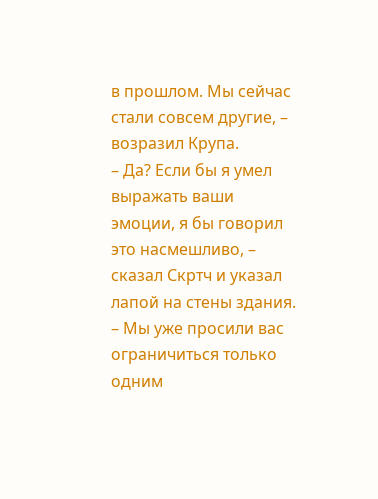в прошлом. Мы сейчас стали совсем другие, – возразил Крупа.
– Да? Если бы я умел выражать ваши эмоции, я бы говорил это насмешливо, – сказал Скртч и указал лапой на стены здания. – Мы уже просили вас ограничиться только одним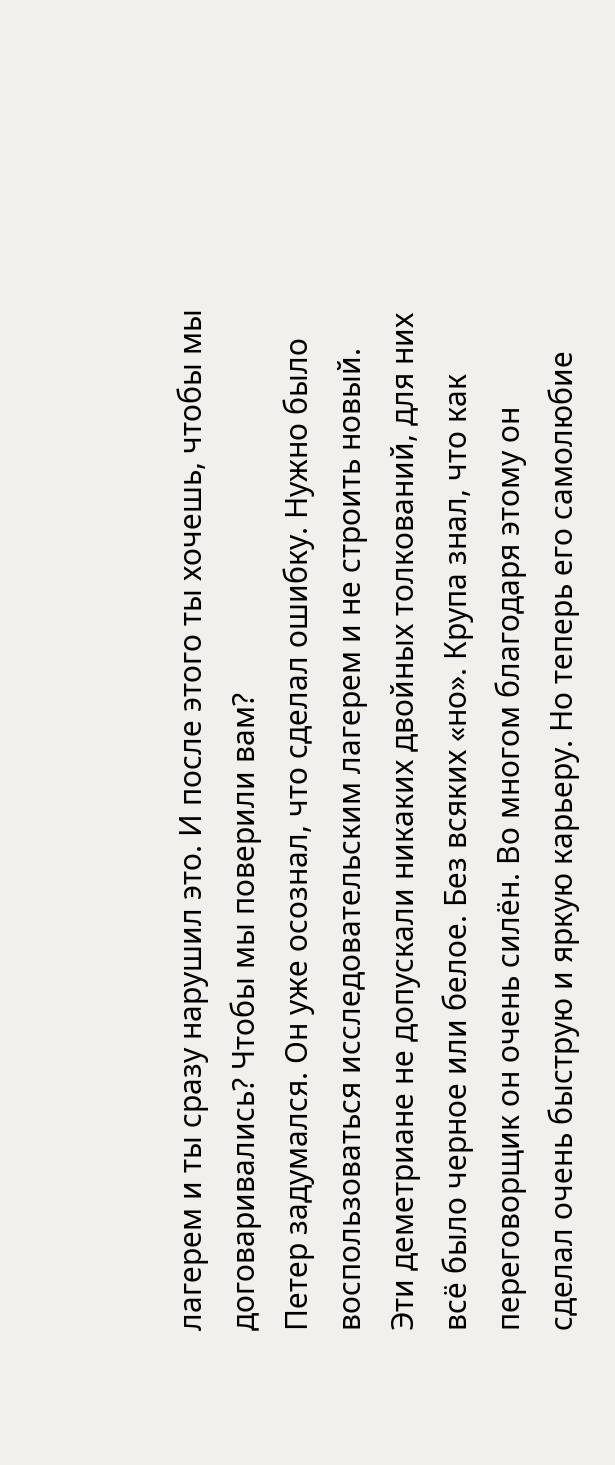лагерем и ты сразу нарушил это. И после этого ты хочешь, чтобы мы договаривались? Чтобы мы поверили вам?
Петер задумался. Он уже осознал, что сделал ошибку. Нужно было воспользоваться исследовательским лагерем и не строить новый. Эти деметриане не допускали никаких двойных толкований, для них всё было черное или белое. Без всяких «но». Крупа знал, что как переговорщик он очень силён. Во многом благодаря этому он сделал очень быструю и яркую карьеру. Но теперь его самолюбие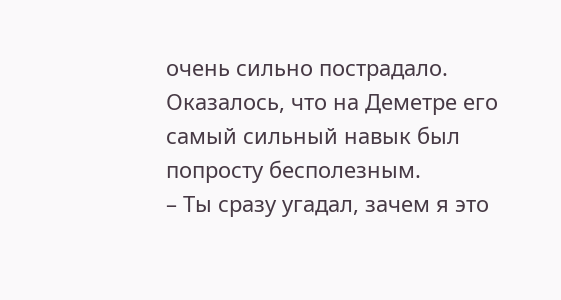очень сильно пострадало. Оказалось, что на Деметре его самый сильный навык был попросту бесполезным.
– Ты сразу угадал, зачем я это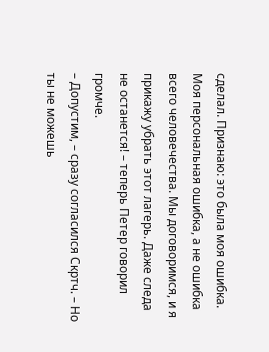сделал. Признаю: это была моя ошибка. Моя персональная ошибка, а не ошибка всего человечества. Мы договоримся, и я прикажу убрать этот лагерь. Даже следа не останется! – теперь Петер говорил громче.
– Допустим, – сразу согласился Скртч. – Но ты не можешь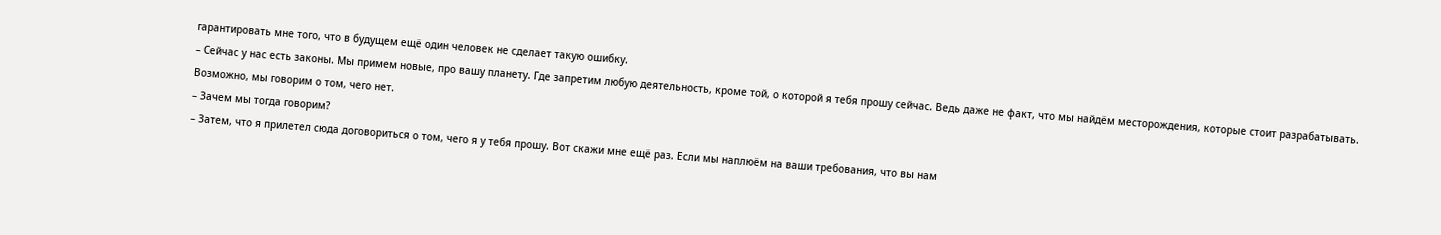гарантировать мне того, что в будущем ещё один человек не сделает такую ошибку.
– Сейчас у нас есть законы. Мы примем новые, про вашу планету. Где запретим любую деятельность, кроме той, о которой я тебя прошу сейчас. Ведь даже не факт, что мы найдём месторождения, которые стоит разрабатывать. Возможно, мы говорим о том, чего нет.
– Зачем мы тогда говорим?
– Затем, что я прилетел сюда договориться о том, чего я у тебя прошу. Вот скажи мне ещё раз. Если мы наплюём на ваши требования, что вы нам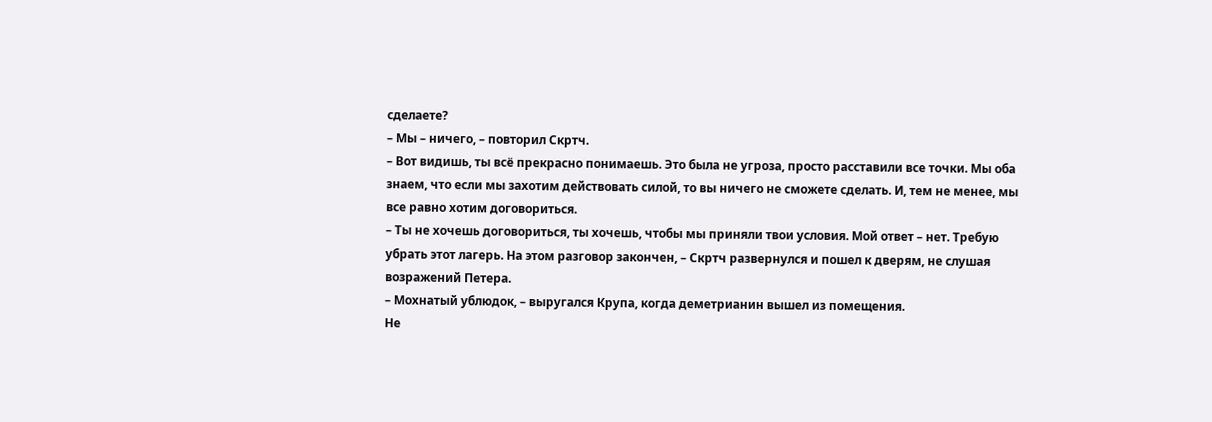сделаете?
– Мы – ничего, – повторил Скртч.
– Вот видишь, ты всё прекрасно понимаешь. Это была не угроза, просто расставили все точки. Мы оба знаем, что если мы захотим действовать силой, то вы ничего не сможете сделать. И, тем не менее, мы все равно хотим договориться.
– Ты не хочешь договориться, ты хочешь, чтобы мы приняли твои условия. Мой ответ – нет. Требую убрать этот лагерь. На этом разговор закончен, – Скртч развернулся и пошел к дверям, не слушая возражений Петера.
– Мохнатый ублюдок, – выругался Крупа, когда деметрианин вышел из помещения.
Не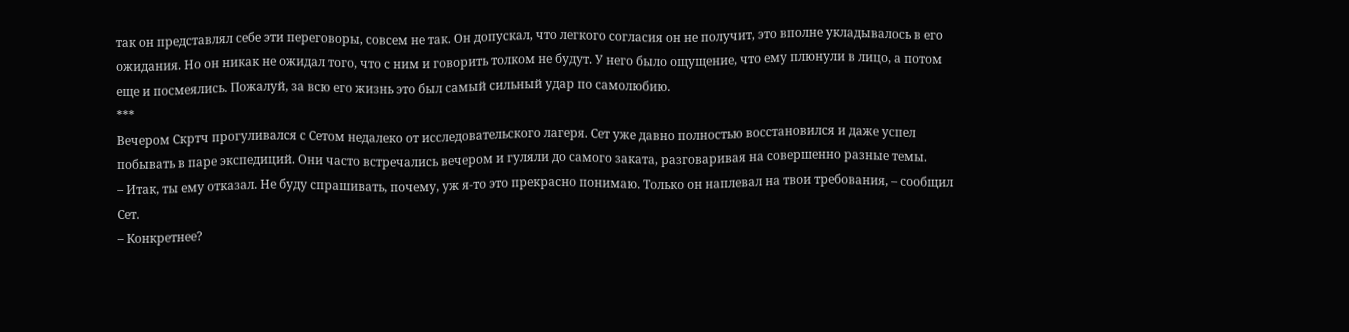так он представлял себе эти переговоры, совсем не так. Он допускал, что легкого согласия он не получит, это вполне укладывалось в его ожидания. Но он никак не ожидал того, что с ним и говорить толком не будут. У него было ощущение, что ему плюнули в лицо, а потом еще и посмеялись. Пожалуй, за всю его жизнь это был самый сильный удар по самолюбию.
***
Вечером Скртч прогуливался с Сетом недалеко от исследовательского лагеря. Сет уже давно полностью восстановился и даже успел побывать в паре экспедиций. Они часто встречались вечером и гуляли до самого заката, разговаривая на совершенно разные темы.
– Итак, ты ему отказал. Не буду спрашивать, почему, уж я-то это прекрасно понимаю. Только он наплевал на твои требования, – сообщил Сет.
– Конкретнее?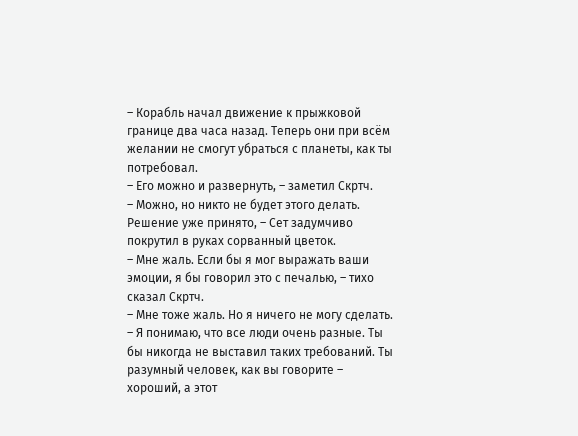– Корабль начал движение к прыжковой границе два часа назад. Теперь они при всём желании не смогут убраться с планеты, как ты потребовал.
– Его можно и развернуть, – заметил Скртч.
– Можно, но никто не будет этого делать. Решение уже принято, – Сет задумчиво покрутил в руках сорванный цветок.
– Мне жаль. Если бы я мог выражать ваши эмоции, я бы говорил это с печалью, – тихо сказал Скртч.
– Мне тоже жаль. Но я ничего не могу сделать.
– Я понимаю, что все люди очень разные. Ты бы никогда не выставил таких требований. Ты разумный человек, как вы говорите – хороший, а этот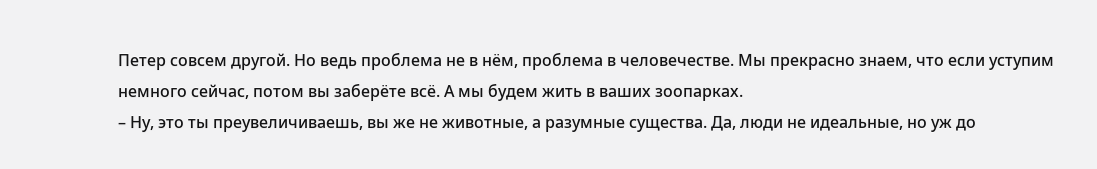Петер совсем другой. Но ведь проблема не в нём, проблема в человечестве. Мы прекрасно знаем, что если уступим немного сейчас, потом вы заберёте всё. А мы будем жить в ваших зоопарках.
– Ну, это ты преувеличиваешь, вы же не животные, а разумные существа. Да, люди не идеальные, но уж до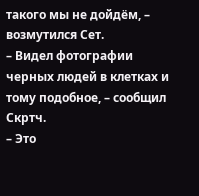такого мы не дойдём, – возмутился Сет.
– Видел фотографии черных людей в клетках и тому подобное, – сообщил Скртч.
– Это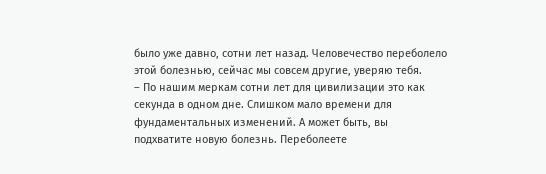было уже давно, сотни лет назад. Человечество переболело этой болезнью, сейчас мы совсем другие, уверяю тебя.
– По нашим меркам сотни лет для цивилизации это как секунда в одном дне. Слишком мало времени для фундаментальных изменений. А может быть, вы подхватите новую болезнь. Переболеете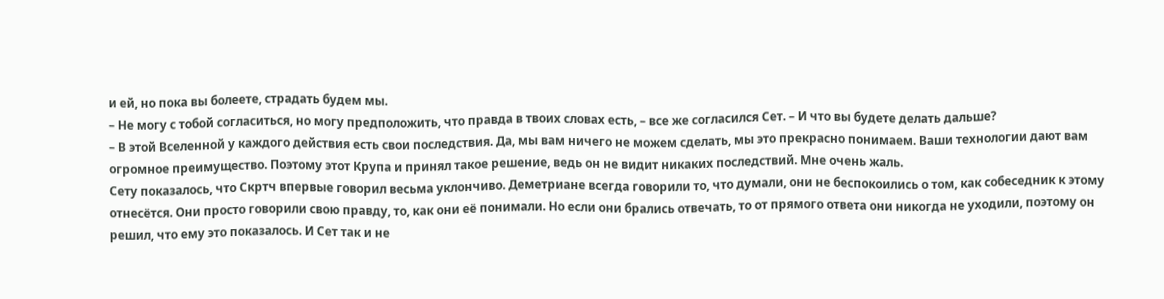и ей, но пока вы болеете, страдать будем мы.
– Не могу с тобой согласиться, но могу предположить, что правда в твоих словах есть, – все же согласился Сет. – И что вы будете делать дальше?
– В этой Вселенной у каждого действия есть свои последствия. Да, мы вам ничего не можем сделать, мы это прекрасно понимаем. Ваши технологии дают вам огромное преимущество. Поэтому этот Крупа и принял такое решение, ведь он не видит никаких последствий. Мне очень жаль.
Сету показалось, что Скртч впервые говорил весьма уклончиво. Деметриане всегда говорили то, что думали, они не беспокоились о том, как собеседник к этому отнесётся. Они просто говорили свою правду, то, как они её понимали. Но если они брались отвечать, то от прямого ответа они никогда не уходили, поэтому он решил, что ему это показалось. И Сет так и не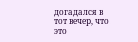догадался в тот вечер, что это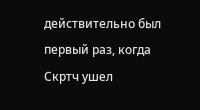действительно был первый раз, когда Скртч ушел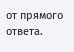от прямого ответа.